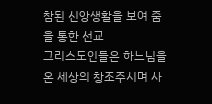참된 신앙생활을 보여 줌을 통한 선교
그리스도인들은 하느님을 온 세상의 창조주시며 사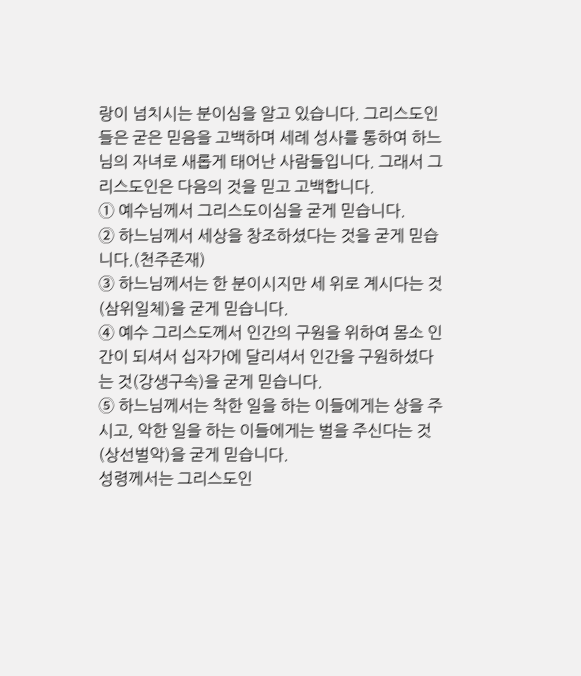랑이 넘치시는 분이심을 알고 있습니다. 그리스도인들은 굳은 믿음을 고백하며 세례 성사를 통하여 하느님의 자녀로 새롭게 태어난 사람들입니다. 그래서 그리스도인은 다음의 것을 믿고 고백합니다.
① 예수님께서 그리스도이심을 굳게 믿습니다.
② 하느님께서 세상을 창조하셨다는 것을 굳게 믿습니다.(천주존재)
③ 하느님께서는 한 분이시지만 세 위로 계시다는 것(삼위일체)을 굳게 믿습니다.
④ 예수 그리스도께서 인간의 구원을 위하여 몸소 인간이 되셔서 십자가에 달리셔서 인간을 구원하셨다는 것(강생구속)을 굳게 믿습니다.
⑤ 하느님께서는 착한 일을 하는 이들에게는 상을 주시고, 악한 일을 하는 이들에게는 벌을 주신다는 것(상선벌악)을 굳게 믿습니다.
성령께서는 그리스도인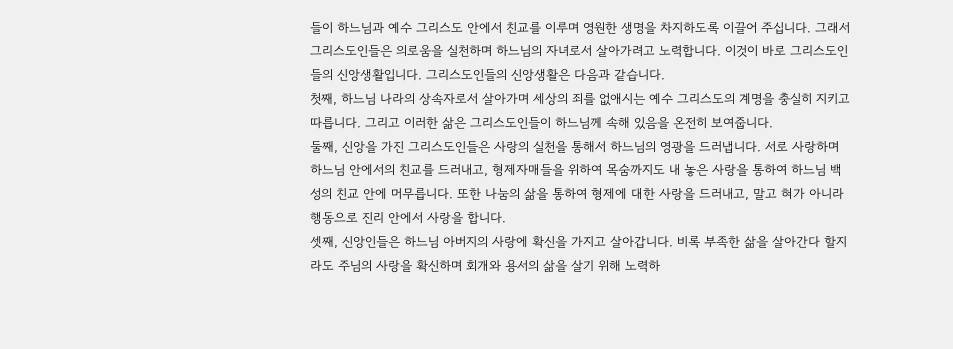들이 하느님과 예수 그리스도 안에서 친교를 이루며 영원한 생명을 차지하도록 이끌어 주십니다. 그래서 그리스도인들은 의로움을 실천하며 하느님의 자녀로서 살아가려고 노력합니다. 이것이 바로 그리스도인들의 신앙생활입니다. 그리스도인들의 신앙생활은 다음과 같습니다.
첫째, 하느님 나라의 상속자로서 살아가며 세상의 죄를 없애시는 예수 그리스도의 계명을 충실히 지키고 따릅니다. 그리고 이러한 삶은 그리스도인들이 하느님께 속해 있음을 온전히 보여줍니다.
둘째, 신앙을 가진 그리스도인들은 사랑의 실천을 통해서 하느님의 영광을 드러냅니다. 서로 사랑하며 하느님 안에서의 친교를 드러내고, 형제자매들을 위하여 목숨까지도 내 놓은 사랑을 통하여 하느님 백성의 친교 안에 머무릅니다. 또한 나눔의 삶을 통하여 형제에 대한 사랑을 드러내고, 말고 혀가 아니라 행동으로 진리 안에서 사랑을 합니다.
셋째, 신앙인들은 하느님 아버지의 사랑에 확신을 가지고 살아갑니다. 비록 부족한 삶을 살아간다 할지라도 주님의 사랑을 확신하며 회개와 용서의 삶을 살기 위해 노력하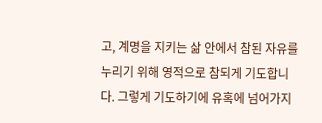고, 계명을 지키는 삶 안에서 참된 자유를 누리기 위해 영적으로 참되게 기도합니다. 그렇게 기도하기에 유혹에 넘어가지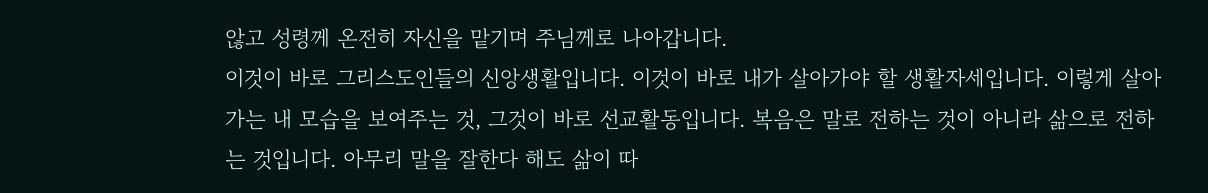않고 성령께 온전히 자신을 맡기며 주님께로 나아갑니다.
이것이 바로 그리스도인들의 신앙생활입니다. 이것이 바로 내가 살아가야 할 생활자세입니다. 이렇게 살아가는 내 모습을 보여주는 것, 그것이 바로 선교활동입니다. 복음은 말로 전하는 것이 아니라 삶으로 전하는 것입니다. 아무리 말을 잘한다 해도 삶이 따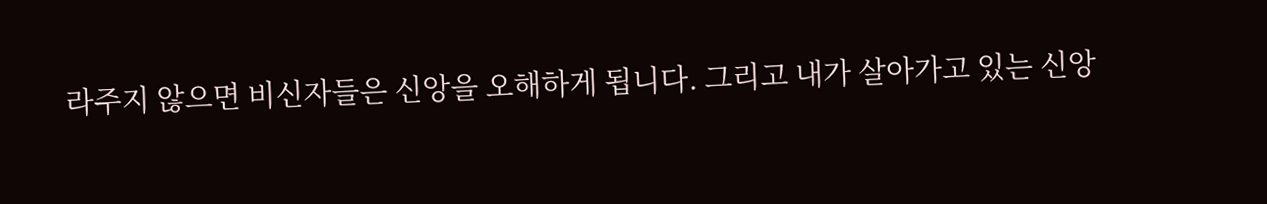라주지 않으면 비신자들은 신앙을 오해하게 됩니다. 그리고 내가 살아가고 있는 신앙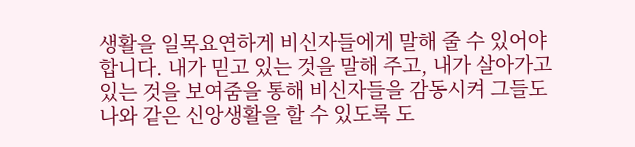생활을 일목요연하게 비신자들에게 말해 줄 수 있어야 합니다. 내가 믿고 있는 것을 말해 주고, 내가 살아가고 있는 것을 보여줌을 통해 비신자들을 감동시켜 그들도 나와 같은 신앙생활을 할 수 있도록 도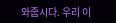와줍시다. 우리 이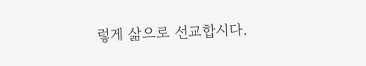렇게 삶으로 선교합시다.